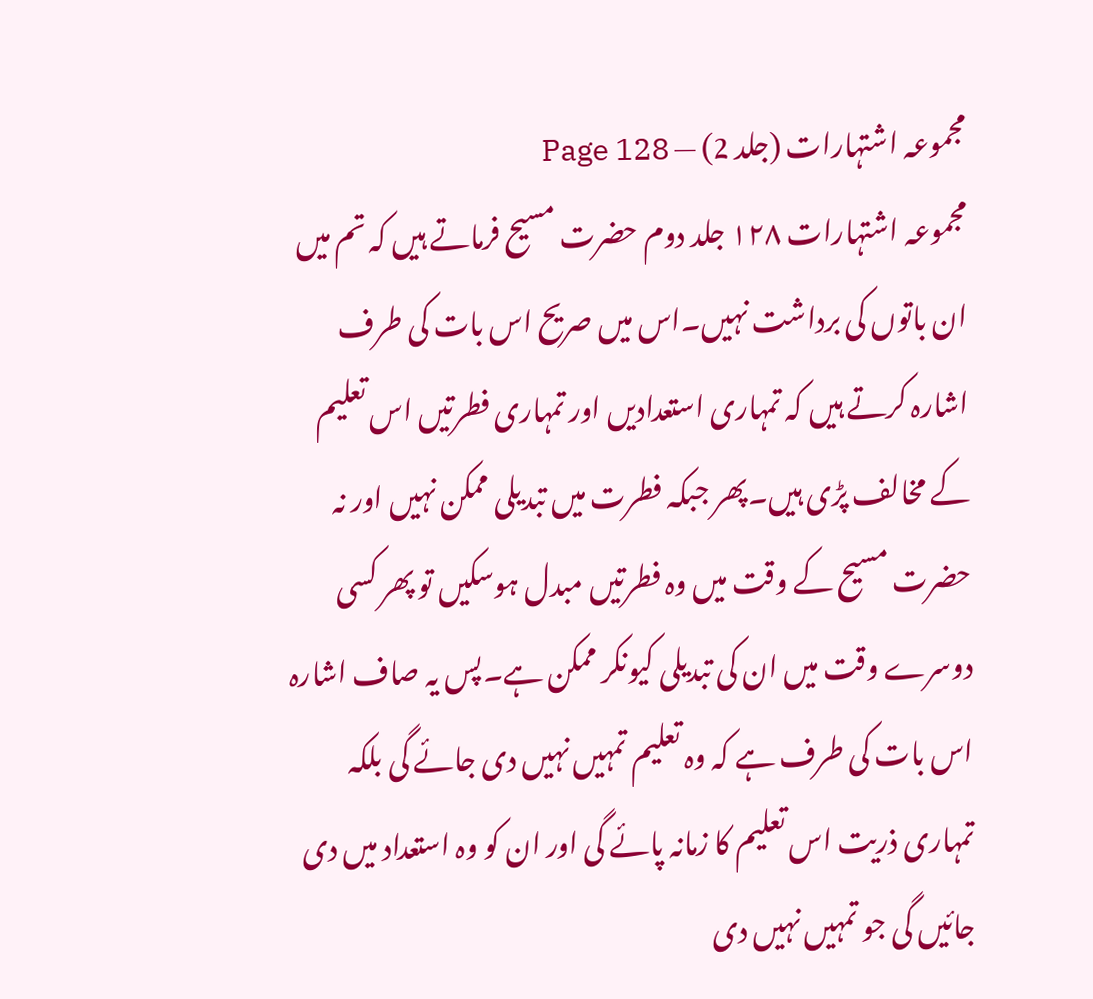مجموعہ اشتہارات (جلد 2) — Page 128
مجموعہ اشتہارات ۱۲۸ جلد دوم حضرت مسیح فرماتے ہیں کہ تم میں ان باتوں کی برداشت نہیں۔اس میں صریح اس بات کی طرف اشارہ کرتے ہیں کہ تمہاری استعدادیں اور تمہاری فطرتیں اس تعلیم کے مخالف پڑی ہیں۔پھر جبکہ فطرت میں تبدیلی ممکن نہیں اور نہ حضرت مسیح کے وقت میں وہ فطرتیں مبدل ہوسکیں تو پھر کسی دوسرے وقت میں ان کی تبدیلی کیونکر ممکن ہے۔پس یہ صاف اشارہ اس بات کی طرف ہے کہ وہ تعلیم تمہیں نہیں دی جائے گی بلکہ تمہاری ذریت اس تعلیم کا زمانہ پائے گی اور ان کو وہ استعداد میں دی جائیں گی جو تمہیں نہیں دی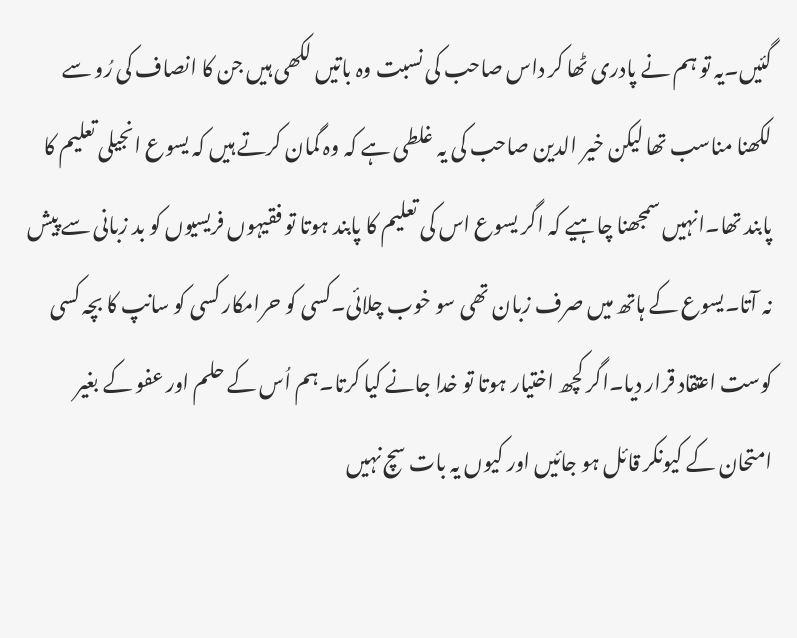گئیں۔یہ تو ہم نے پادری ٹھا کر داس صاحب کی نسبت وہ باتیں لکھی ہیں جن کا انصاف کی رُو سے لکھنا مناسب تھا لیکن خیر الدین صاحب کی یہ غلطی ہے کہ وہ گمان کرتے ہیں کہ یسوع انجیلی تعلیم کا پابند تھا۔انہیں سمجھنا چاہیے کہ اگر یسوع اس کی تعلیم کا پابند ہوتا تو فقیہوں فریسیوں کو بد زبانی سے پیش نہ آتا۔یسوع کے ہاتھ میں صرف زبان تھی سو خوب چلائی۔کسی کو حرامکار کسی کو سانپ کا بچہ کسی کوست اعتقاد قرار دیا۔اگر کچھ اختیار ہوتا تو خدا جانے کیا کرتا۔ہم اُس کے حلم اور عفو کے بغیر امتحان کے کیونکر قائل ہو جائیں اور کیوں یہ بات سچ نہیں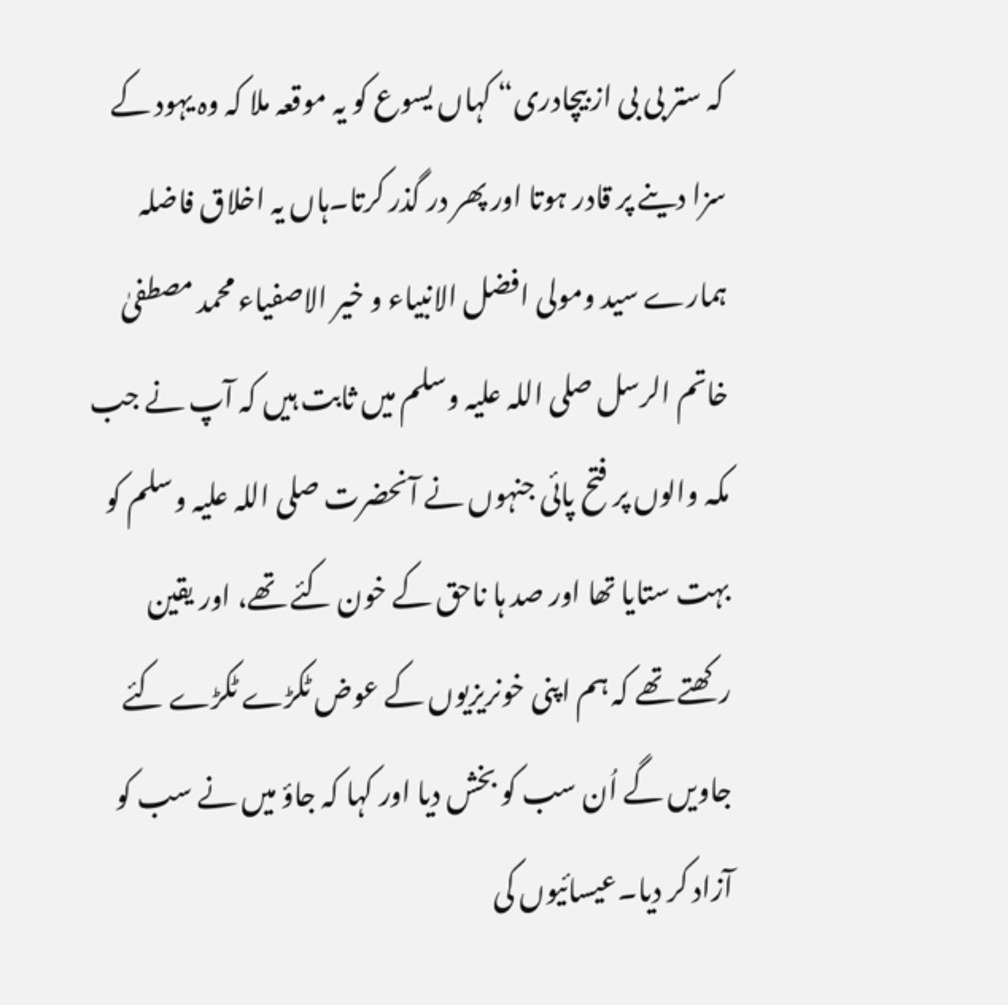کہ ستر بی بی از بیچادری“ کہاں یسوع کو یہ موقعہ ملا کہ وہ یہود کے سزا دینے پر قادر ہوتا اور پھر در گذر کرتا۔ہاں یہ اخلاق فاضلہ ہمارے سید ومولی افضل الانبیاء و خیر الاصفیاء محمد مصطفیٰ خاتم الرسل صلی اللہ علیہ وسلم میں ثابت ہیں کہ آپ نے جب مکہ والوں پر فتح پائی جنہوں نے آنحضرت صلی اللہ علیہ وسلم کو بہت ستایا تھا اور صد ہا ناحق کے خون کئے تھے، اور یقین رکھتے تھے کہ ہم اپنی خونریزیوں کے عوض ٹکڑے ٹکڑے کئے جاویں گے اُن سب کو بخش دیا اور کہا کہ جاؤ میں نے سب کو آزاد کر دیا۔عیسائیوں کی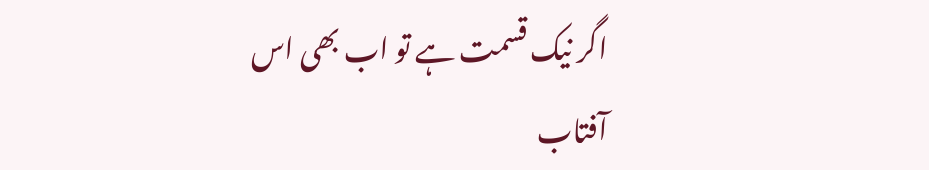اگر نیک قسمت ہے تو اب بھی اس آفتاب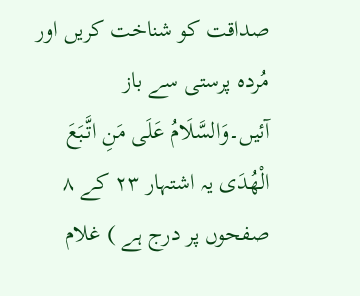صداقت کو شناخت کریں اور مُردہ پرستی سے باز آئیں۔وَالسَّلَامُ عَلَى مَنِ اتَّبَعَ الْهُدَى یہ اشتہار ۲۳ کے ۸ صفحوں پر درج ہے ) غلام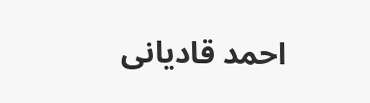احمد قادیانی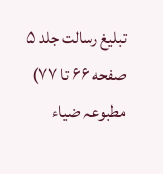تبلیغ رسالت جلد ۵ صفحه ۶۶ تا ۷۷) مطبوعہ ضیاء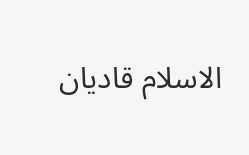الاسلام قادیان